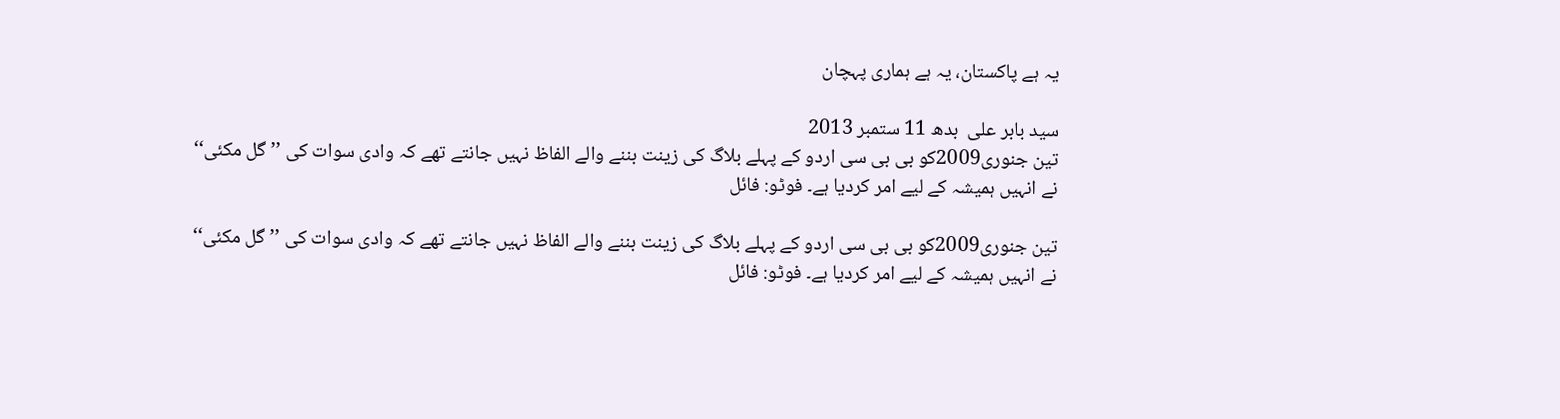یہ ہے پاکستان، یہ ہے ہماری پہچان

سید بابر علی  بدھ 11 ستمبر 2013
تین جنوری2009کو بی بی سی اردو کے پہلے بلاگ کی زینت بننے والے الفاظ نہیں جانتے تھے کہ وادی سوات کی ’’گل مکئی‘‘ نے انہیں ہمیشہ کے لیے امر کردیا ہے۔ فوٹو: فائل

تین جنوری2009کو بی بی سی اردو کے پہلے بلاگ کی زینت بننے والے الفاظ نہیں جانتے تھے کہ وادی سوات کی ’’گل مکئی‘‘ نے انہیں ہمیشہ کے لیے امر کردیا ہے۔ فوٹو: فائل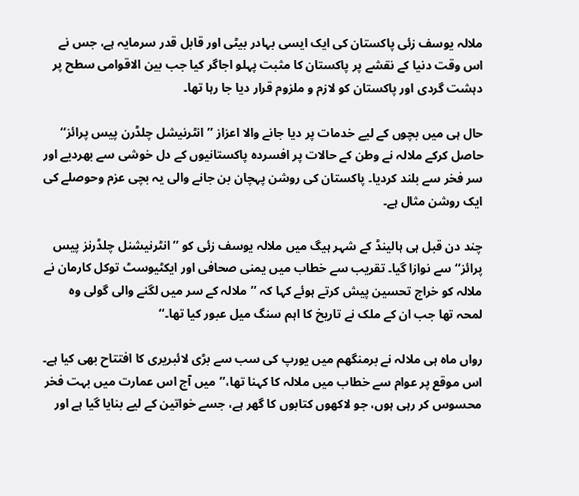ملالہ یوسف زئی پاکستان کی ایک ایسی بہادر بیٹی اور قابل قدر سرمایہ ہے، جس نے اس وقت دنیا کے نقشے پر پاکستان کا مثبت پہلو اجاگر کیا جب بین الاقوامی سطح پر دہشت گردی اور پاکستان کو لازم و ملزوم قرار دیا جا رہا تھا۔

حال ہی میں بچوں کے لیے خدمات پر دیا جانے والا اعزاز ’’انٹرنیشل چلڈرن پیس پرائز‘‘ حاصل کرکے ملالہ نے وطن کے حالات پر افسردہ پاکستانیوں کے دل خوشی سے بھردیے اور سر فخر سے بلند کردیا۔ پاکستان کی روشن پہچان بن جانے والی یہ بچی عزم وحوصلے کی ایک روشن مثال ہے۔

چند دن قبل ہی ہالینڈ کے شہر ہیگ میں ملالہ یوسف زئی کو ’’انٹرنیشنل چلڈرنز پیس پرائز‘‘ سے نوازا گیا۔ تقریب سے خطاب میں یمنی صحافی اور ایکٹیوسٹ توکل کارمان نے ملالہ کو خراج تحسین پیش کرتے ہوئے کہا کہ ’’ملالہ کے سر میں لگنے والی گولی وہ لمحہ تھا جب ان کے ملک نے تاریخ کا اہم سنگ میل عبور کیا تھا۔‘‘

رواں ماہ ہی ملالہ نے برمنگھم میں یورپ کی سب سے بڑی لائبریری کا افتتاح بھی کیا ہے۔ اس موقع پر عوام سے خطاب میں ملالہ کا کہنا تھا،’’میں آج اس عمارت میں بہت فخر محسوس کر رہی ہوں، جو لاکھوں کتابوں کا گھر ہے، جسے خواتین کے لیے بنایا گیا ہے اور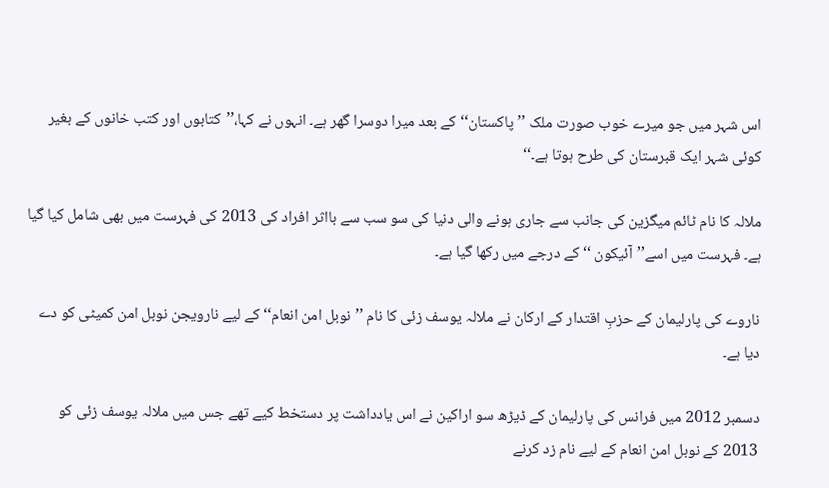اس شہر میں جو میرے خوب صورت ملک ’’پاکستان‘‘ کے بعد میرا دوسرا گھر ہے۔ انہوں نے کہا،’’کتابوں اور کتب خانوں کے بغیر کوئی شہر ایک قبرستان کی طرح ہوتا ہے۔‘‘

ملالہ کا نام ٹائم میگزین کی جانب سے جاری ہونے والی دنیا کی سو سب سے بااثر افراد کی 2013 کی فہرست میں بھی شامل کیا گیا ہے۔ فہرست میں اسے’’آئیکون ‘‘ کے درجے میں رکھا گیا ہے۔

ناروے کی پارلیمان کے حزبِ اقتدار کے ارکان نے ملالہ یوسف زئی کا نام ’’نوبل امن انعام‘‘ کے لیے نارویجن نوبل امن کمیٹی کو دے دیا ہے۔

دسمبر 2012 میں فرانس کی پارلیمان کے ڈیڑھ سو اراکین نے اس یادداشت پر دستخط کیے تھے جس میں ملالہ یوسف زئی کو 2013 کے نوبل امن انعام کے لیے نام زد کرنے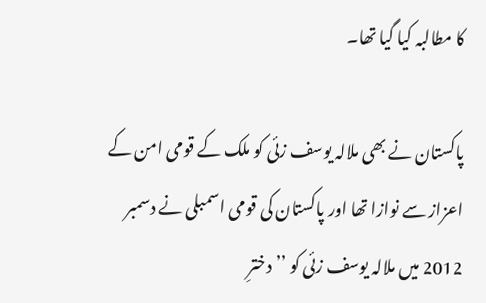کا مطالبہ کیا گیا تھا۔

پاکستان نے بھی ملالہ یوسف زئی کو ملک کے قومی امن کے اعزاز سے نوازا تھا اور پاکستان کی قومی اسمبلی نے دسمبر 2012 میں ملالہ یوسف زئی کو ’’دخترِ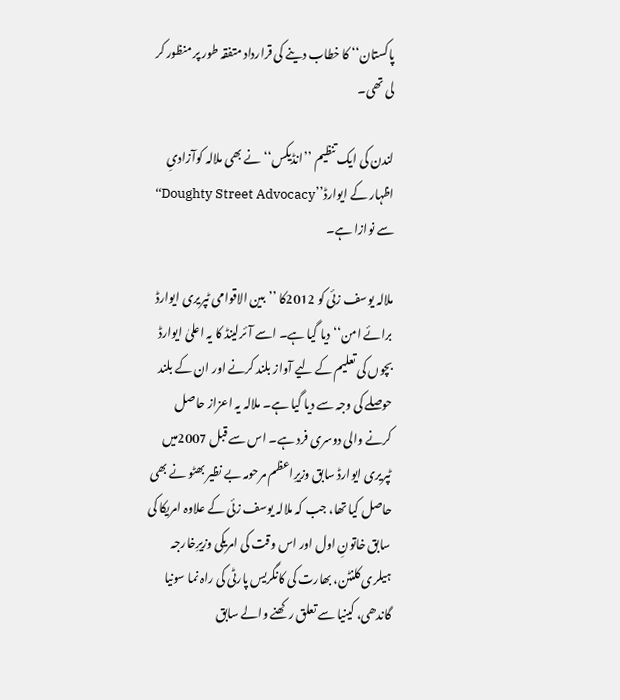پاکستان‘‘ کا خطاب دینے کی قرارداد متفقہ طور پر منظور کر لی تھی۔

لندن کی ایک تنظیم ’’انڈیکس‘‘ نے بھی ملالہ کوآزادیِ اظہار کے ایوارڈ’’Doughty Street Advocacy‘‘ سے نوازا ہے۔

ملالہ یوسف زئی کو 2012کا ’’بین الاقوامی ٹپریری ایوارڈ برائے امن‘‘ دیا گیا ہے۔ اسے آئرلینڈ کا یہ اعلیٰ ایوارڈ بچوں کی تعلیم کے لیے آواز بلند کرنے اور ان کے بلند حوصلے کی وجہ سے دیا گیا ہے۔ ملالہ یہ اعزاز حاصل کرنے والی دوسری فرد ہے۔ اس سے قبل 2007میں ٹپریری ایوارڈ سابق وزیرِاعظم مرحومہ بے نظیر بھٹو نے بھی حاصل کیا تھا، جب کہ ملالہ یوسف زئی کے علاوہ امریکا کی سابق خاتونِ اول اور اس وقت کی امریکی وزیرِخارجہ ہیلری کلنٹن، بھارت کی کانگریس پارٹی کی راہ نما سونیا گاندھی، کینیا سے تعلق رکھنے والے سابق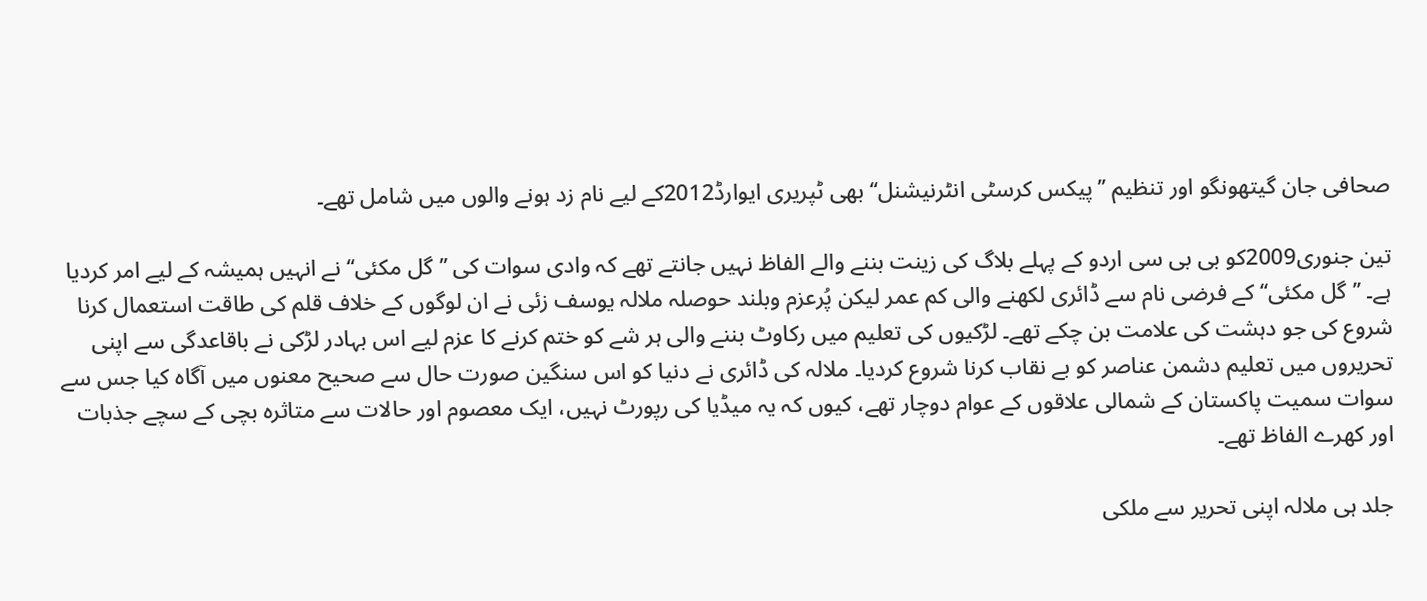صحافی جان گیتھونگو اور تنظیم ’’پیکس کرسٹی انٹرنیشنل‘‘ بھی ٹپریری ایوارڈ2012کے لیے نام زد ہونے والوں میں شامل تھے۔

تین جنوری2009کو بی بی سی اردو کے پہلے بلاگ کی زینت بننے والے الفاظ نہیں جانتے تھے کہ وادی سوات کی ’’گل مکئی‘‘ نے انہیں ہمیشہ کے لیے امر کردیا ہے۔ ’’گل مکئی‘‘ کے فرضی نام سے ڈائری لکھنے والی کم عمر لیکن پُرعزم وبلند حوصلہ ملالہ یوسف زئی نے ان لوگوں کے خلاف قلم کی طاقت استعمال کرنا شروع کی جو دہشت کی علامت بن چکے تھے۔ لڑکیوں کی تعلیم میں رکاوٹ بننے والی ہر شے کو ختم کرنے کا عزم لیے اس بہادر لڑکی نے باقاعدگی سے اپنی تحریروں میں تعلیم دشمن عناصر کو بے نقاب کرنا شروع کردیا۔ ملالہ کی ڈائری نے دنیا کو اس سنگین صورت حال سے صحیح معنوں میں آگاہ کیا جس سے سوات سمیت پاکستان کے شمالی علاقوں کے عوام دوچار تھے، کیوں کہ یہ میڈیا کی رپورٹ نہیں، ایک معصوم اور حالات سے متاثرہ بچی کے سچے جذبات اور کھرے الفاظ تھے۔

جلد ہی ملالہ اپنی تحریر سے ملکی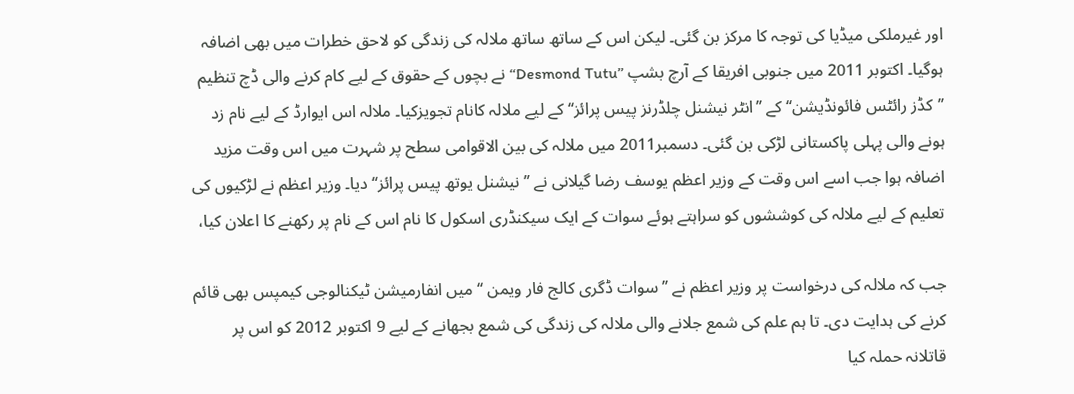اور غیرملکی میڈیا کی توجہ کا مرکز بن گئی۔ لیکن اس کے ساتھ ساتھ ملالہ کی زندگی کو لاحق خطرات میں بھی اضافہ ہوگیا۔ اکتوبر 2011 میں جنوبی افریقا کے آرچ بشپ ’’Desmond Tutu‘‘ نے بچوں کے حقوق کے لیے کام کرنے والی ڈچ تنظیم ’’کڈز رائٹس فائونڈیشن‘‘ کے ’’انٹر نیشنل چلڈرنز پیس پرائز‘‘ کے لیے ملالہ کانام تجویزکیا۔ ملالہ اس ایوارڈ کے لیے نام زد ہونے والی پہلی پاکستانی لڑکی بن گئی۔ دسمبر2011 میں ملالہ کی بین الاقوامی سطح پر شہرت میں اس وقت مزید اضافہ ہوا جب اسے اس وقت کے وزیر اعظم یوسف رضا گیلانی نے ’’نیشنل یوتھ پیس پرائز‘‘ دیا۔ وزیر اعظم نے لڑکیوں کی تعلیم کے لیے ملالہ کی کوششوں کو سراہتے ہوئے سوات کے ایک سیکنڈری اسکول کا نام اس کے نام پر رکھنے کا اعلان کیا،

جب کہ ملالہ کی درخواست پر وزیر اعظم نے ’’سوات ڈگری کالج فار ویمن ‘‘ میں انفارمیشن ٹیکنالوجی کیمپس بھی قائم کرنے کی ہدایت دی۔ تا ہم علم کی شمع جلانے والی ملالہ کی زندگی کی شمع بجھانے کے لیے 9 اکتوبر 2012 کو اس پر قاتلانہ حملہ کیا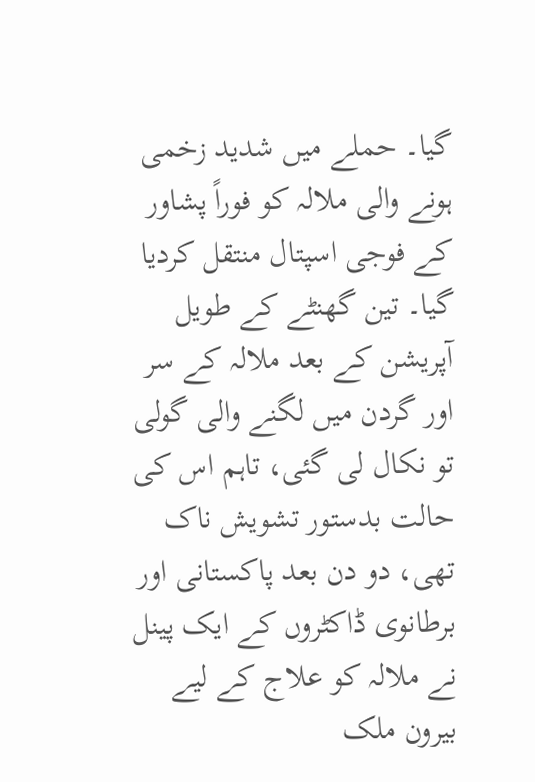گیا۔ حملے میں شدید زخمی ہونے والی ملالہ کو فوراً پشاور کے فوجی اسپتال منتقل کردیا گیا۔ تین گھنٹے کے طویل آپریشن کے بعد ملالہ کے سر اور گردن میں لگنے والی گولی تو نکال لی گئی، تاہم اس کی حالت بدستور تشویش ناک تھی، دو دن بعد پاکستانی اور برطانوی ڈاکٹروں کے ایک پینل نے ملالہ کو علاج کے لیے بیرون ملک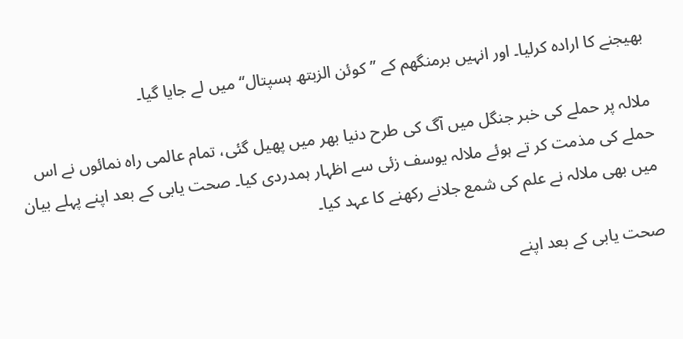بھیجنے کا ارادہ کرلیا۔ اور انہیں برمنگھم کے ’’کوئن الزبتھ ہسپتال‘‘ میں لے جایا گیا۔

ملالہ پر حملے کی خبر جنگل میں آگ کی طرح دنیا بھر میں پھیل گئی، تمام عالمی راہ نمائوں نے اس حملے کی مذمت کر تے ہوئے ملالہ یوسف زئی سے اظہار ہمدردی کیا۔ صحت یابی کے بعد اپنے پہلے بیان میں بھی ملالہ نے علم کی شمع جلانے رکھنے کا عہد کیا۔

صحت یابی کے بعد اپنے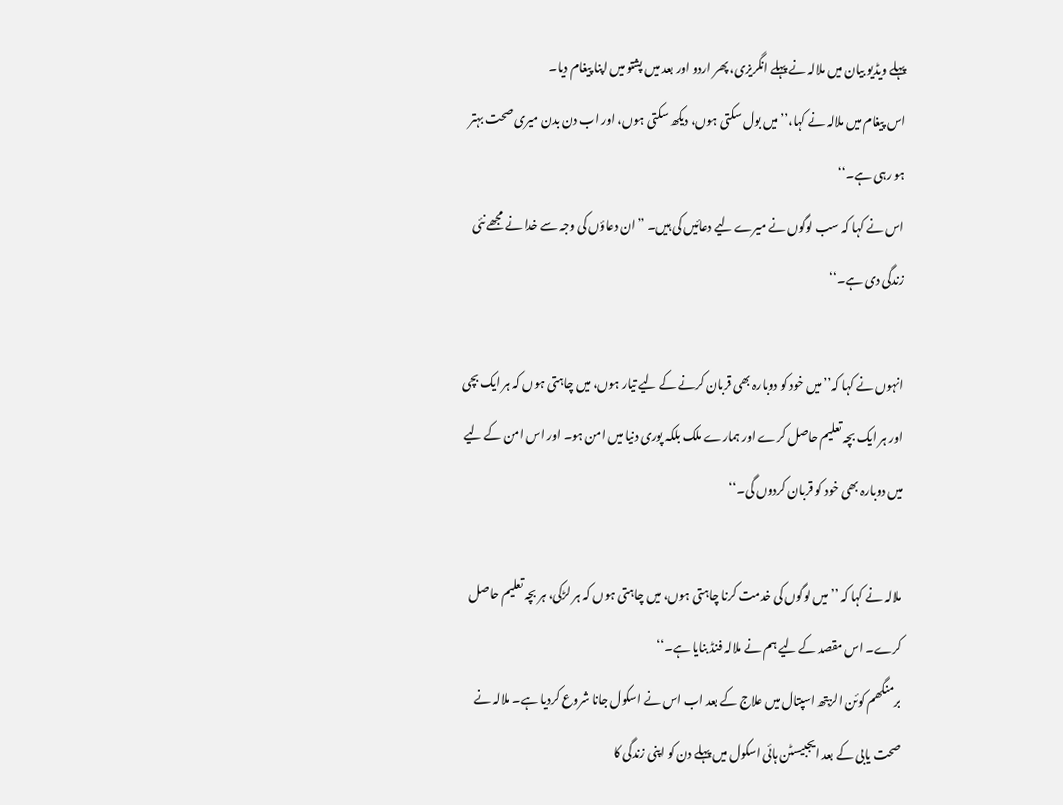پہلے ویڈیو بیان میں ملالہ نے پہلے انگریزی، پھر اردو اور بعد میں پشتو میں اپنا پیغام دیا۔
اس پیغام میں ملالہ نے کہا،’’میں بول سکتی ہوں، دیکھ سکتی ہوں، اور اب دن بدن میری صحت بہتر ہو رہی ہے۔‘‘
اس نے کہا کہ سب لوگوں نے میرے لیے دعائیں کی ہیں۔ ’’ان دعاؤں کی وجہ سے خدا نے مجھے نئی زندگی دی ہے۔‘‘

انہوں نے کہا کہ’’میں خود کو دوبارہ بھی قربان کرنے کے لیے تیار ہوں، میں چاہتی ہوں کہ ہر ایک بچی اور ہر ایک بچہ تعلیم حاصل کرے اور ہمارے ملک بلکہ پوری دنیا میں امن ہو۔ اور اس امن کے لیے میں دوبارہ بھی خود کو قربان کردوں گی۔‘‘

ملالہ نے کہا کہ ’’میں لوگوں کی خدمت کرنا چاہتی ہوں، میں چاہتی ہوں کہ ہر لڑکی، ہر بچہ تعلیم حاصل کرے۔ اس مقصد کے لیے ہم نے ملالہ فنڈ بنایا ہے۔‘‘
برمنگھم کوئن الزبتھ اسپتال میں علاج کے بعد اب اس نے اسکول جانا شروع کردیا ہے۔ ملالہ نے صحت یابی کے بعد ایجبیسٹن ہائی اسکول میں پہلے دن کو اپنی زندگی کا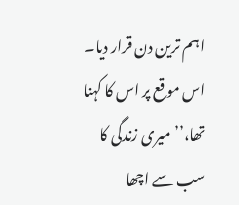اہم ترین دن قرار دیا۔ اس موقع پر اس کا کہنا تھا،’’میری زندگی کا سب سے اچھا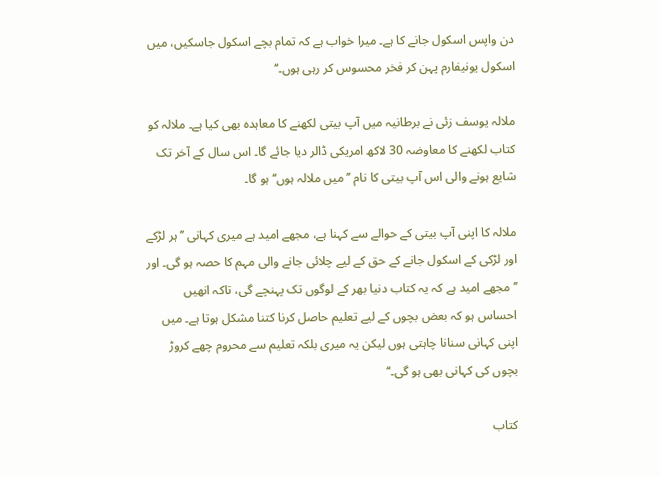دن واپس اسکول جانے کا ہے۔ میرا خواب ہے کہ تمام بچے اسکول جاسکیں، میں اسکول یونیفارم پہن کر فخر محسوس کر رہی ہوں۔‘‘

ملالہ یوسف زئی نے برطانیہ میں آپ بیتی لکھنے کا معاہدہ بھی کیا ہے۔ ملالہ کو کتاب لکھنے کا معاوضہ 30 لاکھ امریکی ڈالر دیا جائے گا۔ اس سال کے آخر تک شایع ہونے والی اس آپ بیتی کا نام ’’میں ملالہ ہوں‘‘ ہو گا۔

ملالہ کا اپنی آپ بیتی کے حوالے سے کہنا ہے، مجھے امید ہے میری کہانی ’’ہر لڑکے اور لڑکی کے اسکول جانے کے حق کے لیے چلائی جانے والی مہم کا حصہ ہو گی۔ اور ’’مجھے امید ہے کہ یہ کتاب دنیا بھر کے لوگوں تک پہنچے گی، تاکہ انھیں احساس ہو کہ بعض بچوں کے لیے تعلیم حاصل کرنا کتنا مشکل ہوتا ہے۔ میں اپنی کہانی سنانا چاہتی ہوں لیکن یہ میری بلکہ تعلیم سے محروم چھے کروڑ بچوں کی کہانی بھی ہو گی۔‘‘

کتاب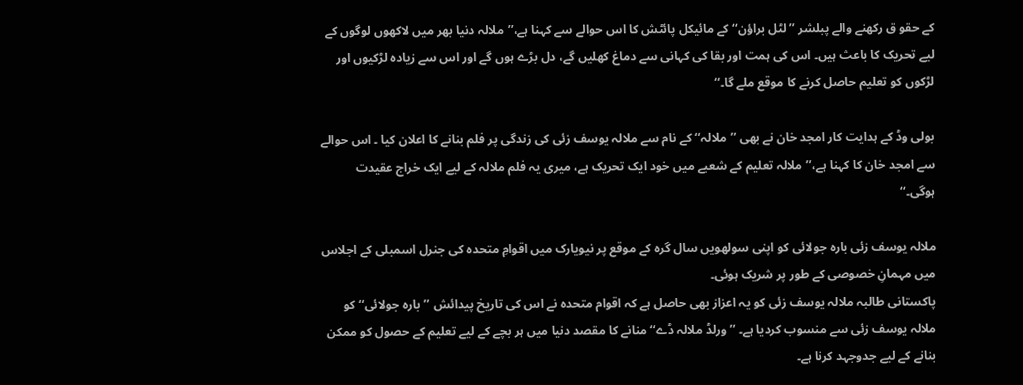کے حقو ق رکھنے والے پبلشر ’’لٹل براؤن‘‘ کے مائیکل پائٹش کا اس حوالے سے کہنا ہے،’’ملالہ دنیا بھر میں لاکھوں لوگوں کے لیے تحریک کا باعث ہیں۔ اس کی ہمت اور بقا کی کہانی سے دماغ کھلیں گے، دل بڑے ہوں گے اور اس سے زیادہ لڑکیوں اور لڑکوں کو تعلیم حاصل کرنے کا موقع ملے گا۔‘‘

بولی وڈ کے ہدایت کار امجد خان نے بھی ’’ملالہ‘‘ کے نام سے ملالہ یوسف زئی کی زندگی پر فلم بنانے کا اعلان کیا ۔ اس حوالے سے امجد خان کا کہنا ہے،’’ملالہ تعلیم کے شعبے میں خود ایک تحریک ہے، میری یہ فلم ملالہ کے لیے ایک خراج عقیدت ہوگی۔‘‘

ملالہ یوسف زئی بارہ جولائی کو اپنی سولھویں سال گرہ کے موقع پر نیویارک میں اقوامِ متحدہ کی جنرل اسمبلی کے اجلاس میں مہمانِ خصوصی کے طور پر شریک ہوئی۔
پاکستانی طالبہ ملالہ یوسف زئی کو یہ اعزاز بھی حاصل ہے کہ اقوام متحدہ نے اس کی تاریخ پیدائش ’’بارہ جولائی‘‘ کو ملالہ یوسف زئی سے منسوب کردیا ہے۔ ’’ورلڈ ملالہ ڈے‘‘ منانے کا مقصد دنیا میں ہر بچے کے لیے تعلیم کے حصول کو ممکن بنانے کے لیے جدوجہد کرنا ہے۔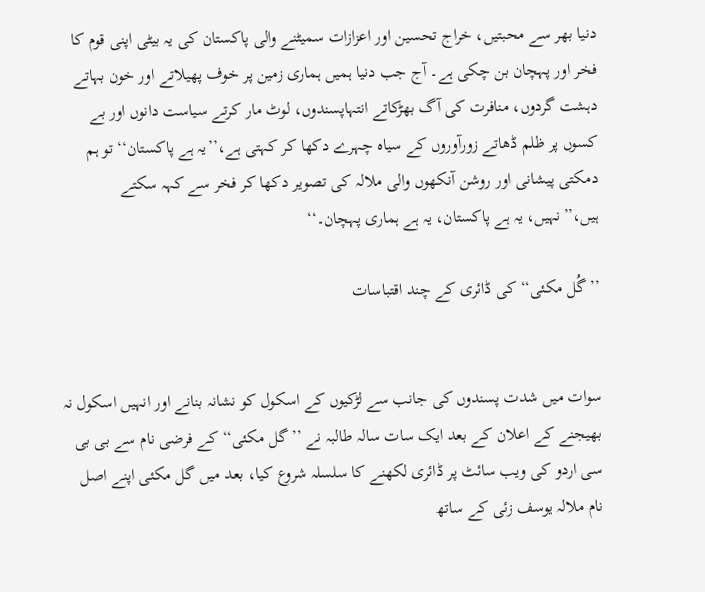دنیا بھر سے محبتیں، خراج تحسین اور اعزازات سمیٹنے والی پاکستان کی یہ بیٹی اپنی قوم کا فخر اور پہچان بن چکی ہے۔ آج جب دنیا ہمیں ہماری زمین پر خوف پھیلاتے اور خون بہاتے دہشت گردوں، منافرت کی آگ بھڑکاتے انتہاپسندوں، لوٹ مار کرتے سیاست دانوں اور بے کسوں پر ظلم ڈھاتے زورآوروں کے سیاہ چہرے دکھا کر کہتی ہے،’’یہ ہے پاکستان‘‘ تو ہم دمکتی پیشانی اور روشن آنکھوں والی ملالہ کی تصویر دکھا کر فخر سے کہہ سکتے ہیں،’’نہیں، یہ ہے پاکستان، یہ ہے ہماری پہچان۔‘‘

’’گُل مکئی‘‘ کی ڈائری کے چند اقتباسات


سوات میں شدت پسندوں کی جانب سے لڑکیوں کے اسکول کو نشانہ بنانے اور انہیں اسکول نہ بھیجنے کے اعلان کے بعد ایک سات سالہ طالبہ نے ’’گل مکئی‘‘ کے فرضی نام سے بی بی سی اردو کی ویب سائٹ پر ڈائری لکھنے کا سلسلہ شروع کیا، بعد میں گل مکئی اپنے اصل نام ملالہ یوسف زئی کے ساتھ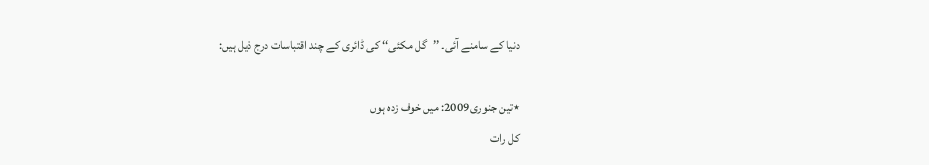دنیا کے سامنے آئی۔ ’’گل مکئی‘‘ کی ڈائری کے چند اقتباسات درج ذیل ہیں:

٭تین جنوری2009: میں خوف زدہ ہوں
کل رات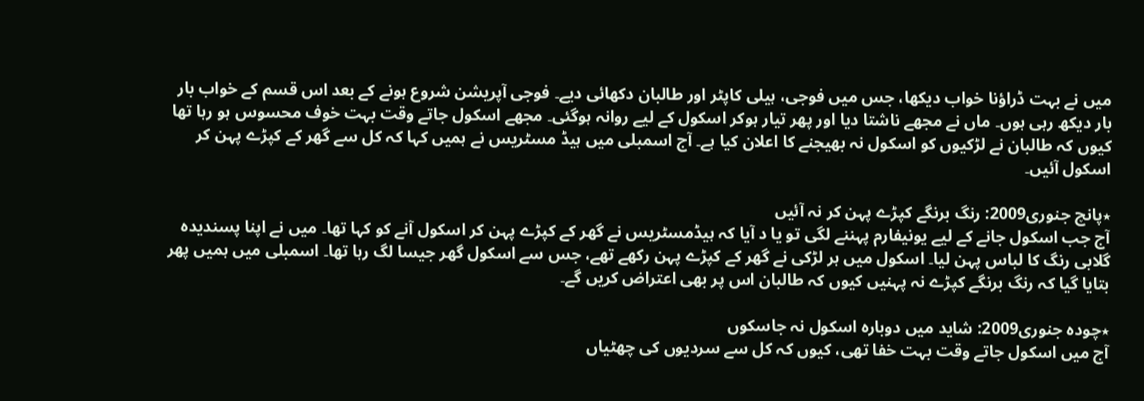میں نے بہت ڈراؤنا خواب دیکھا، جس میں فوجی، ہیلی کاپٹر اور طالبان دکھائی دیے۔ فوجی آپریشن شروع ہونے کے بعد اس قسم کے خواب بار بار دیکھ رہی ہوں۔ ماں نے مجھے ناشتا دیا اور پھر تیار ہوکر اسکول کے لیے روانہ ہوگئی۔ مجھے اسکول جاتے وقت بہت خوف محسوس ہو رہا تھا کیوں کہ طالبان نے لڑکیوں کو اسکول نہ بھیجنے کا اعلان کیا ہے۔ آج اسمبلی میں ہیڈ مسٹریس نے ہمیں کہا کہ کل سے گھر کے کپڑے پہن کر اسکول آئیں۔

٭پانچ جنوری2009: رنگ برنگے کپڑے پہن کر نہ آئیں
آج جب اسکول جانے کے لیے یونیفارم پہننے لگی تو یا د آیا کہ ہیڈمسٹریس نے گھر کے کپڑے پہن کر اسکول آنے کو کہا تھا۔ میں نے اپنا پسندیدہ گلابی رنگ کا لباس پہن لیا۔ اسکول میں ہر لڑکی نے گھر کے کپڑے پہن رکھے تھے، جس سے اسکول گھر جیسا لگ رہا تھا۔ اسمبلی میں ہمیں پھر بتایا گیا کہ رنگ برنگے کپڑے نہ پہنیں کیوں کہ طالبان اس پر بھی اعتراض کریں گے۔

٭چودہ جنوری2009: شاید میں دوبارہ اسکول نہ جاسکوں
آج میں اسکول جاتے وقت بہت خفا تھی، کیوں کہ کل سے سردیوں کی چھٹیاں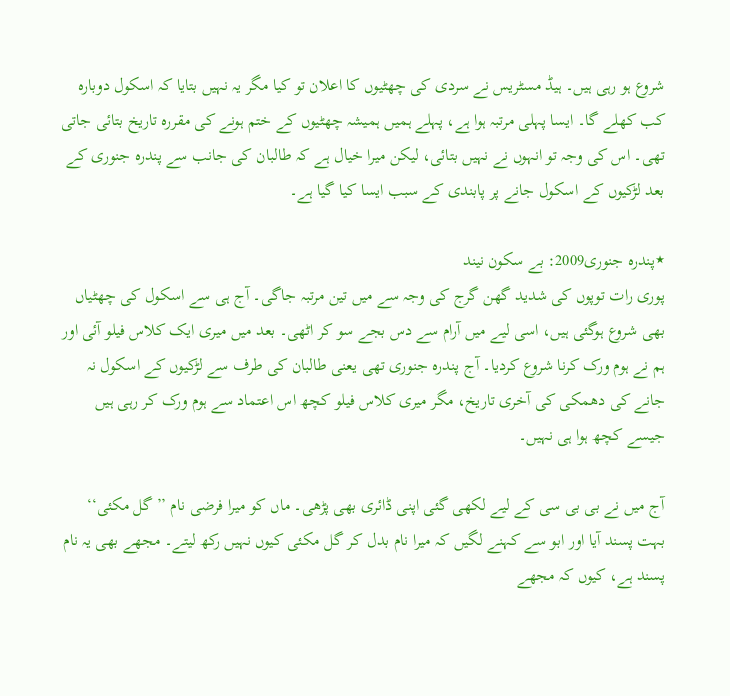شروع ہو رہی ہیں۔ ہیڈ مسٹریس نے سردی کی چھٹیوں کا اعلان تو کیا مگر یہ نہیں بتایا کہ اسکول دوبارہ کب کھلے گا۔ ایسا پہلی مرتبہ ہوا ہے، پہلے ہمیں ہمیشہ چھٹیوں کے ختم ہونے کی مقررہ تاریخ بتائی جاتی تھی۔ اس کی وجہ تو انہوں نے نہیں بتائی، لیکن میرا خیال ہے کہ طالبان کی جانب سے پندرہ جنوری کے بعد لڑکیوں کے اسکول جانے پر پابندی کے سبب ایسا کیا گیا ہے۔

٭پندرہ جنوری2009: بے سکون نیند
پوری رات توپوں کی شدید گھن گرج کی وجہ سے میں تین مرتبہ جاگی۔ آج ہی سے اسکول کی چھٹیاں بھی شروع ہوگئی ہیں، اسی لیے میں آرام سے دس بجے سو کر اٹھی۔ بعد میں میری ایک کلاس فیلو آئی اور ہم نے ہوم ورک کرنا شروع کردیا۔ آج پندرہ جنوری تھی یعنی طالبان کی طرف سے لڑکیوں کے اسکول نہ جانے کی دھمکی کی آخری تاریخ، مگر میری کلاس فیلو کچھ اس اعتماد سے ہوم ورک کر رہی ہیں جیسے کچھ ہوا ہی نہیں۔

آج میں نے بی بی سی کے لیے لکھی گئی اپنی ڈائری بھی پڑھی۔ ماں کو میرا فرضی نام ’’گل مکئی‘‘ بہت پسند آیا اور ابو سے کہنے لگیں کہ میرا نام بدل کر گل مکئی کیوں نہیں رکھ لیتے۔ مجھے بھی یہ نام پسند ہے، کیوں کہ مجھے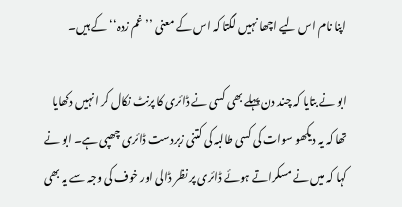اپنا نام اس لیے اچھا نہیں لگتا کہ اس کے معنی ’’غم زدہ‘‘ کے ہیں۔

ابو نے بتایا کہ چند دن پہلے بھی کسی نے ڈائری کا پرنٹ نکال کر انہیں دکھایا تھا کہ یہ دیکھو سوات کی کسی طالبہ کی کتنی زبردست ڈائری چھپی ہے۔ ابو نے کہا کہ میں نے مسکراتے ہوئے ڈائری پر نظر ڈالی اور خوف کی وجہ سے یہ بھی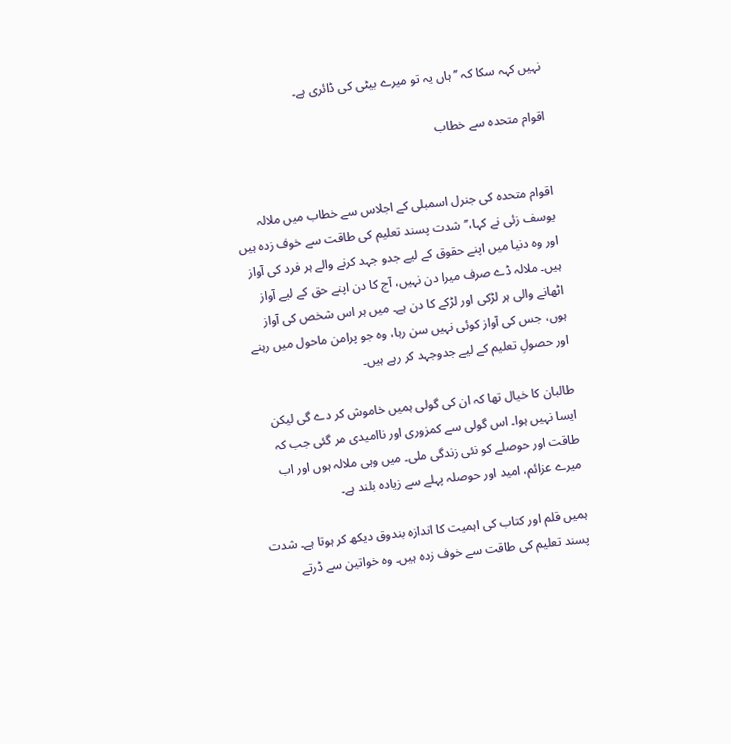نہیں کہہ سکا کہ ’’ہاں یہ تو میرے بیٹی کی ڈائری ہے۔

اقوام متحدہ سے خطاب


اقوام متحدہ کی جنرل اسمبلی کے اجلاس سے خطاب میں ملالہ یوسف زئی نے کہا،’’شدت پسند تعلیم کی طاقت سے خوف زدہ ہیں اور وہ دنیا میں اپنے حقوق کے لیے جدو جہد کرنے والے ہر فرد کی آواز ہیں۔ ملالہ ڈے صرف میرا دن نہیں، آج کا دن اپنے حق کے لیے آواز اٹھانے والی ہر لڑکی اور لڑکے کا دن ہے۔ میں ہر اس شخص کی آواز ہوں، جس کی آواز کوئی نہیں سن رہا، وہ جو پرامن ماحول میں رہنے اور حصولِ تعلیم کے لیے جدوجہد کر رہے ہیں۔

طالبان کا خیال تھا کہ ان کی گولی ہمیں خاموش کر دے گی لیکن ایسا نہیں ہوا۔ اس گولی سے کمزوری اور ناامیدی مر گئی جب کہ طاقت اور حوصلے کو نئی زندگی ملی۔ میں وہی ملالہ ہوں اور اب میرے عزائم، امید اور حوصلہ پہلے سے زیادہ بلند ہے۔

ہمیں قلم اور کتاب کی اہمیت کا اندازہ بندوق دیکھ کر ہوتا ہے۔ شدت پسند تعلیم کی طاقت سے خوف زدہ ہیں۔ وہ خواتین سے ڈرتے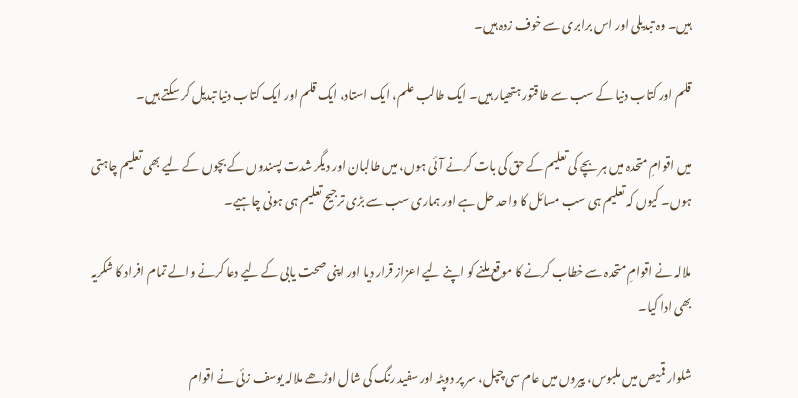ہیں۔ وہ تبدیلی اور اس برابری سے خوف زدہ ہیں۔

قلم اور کتاب دنیا کے سب سے طاقتور ہتھیار ہیں۔ ایک طالب علم، ایک استاد، ایک قلم اور ایک کتاب دنیا تبدیل کر سکتے ہیں۔

میں اقوامِ متحدہ میں ہر بچے کی تعلیم کے حق کی بات کرنے آئی ہوں، میں طالبان اور دیگر شدت پسندوں کے بچوں کے لیے بھی تعلیم چاہتی ہوں۔ کیوں کہ تعلیم ہی سب مسائل کا واحد حل ہے اور ہماری سب سے بڑی ترجیح تعلیم ہی ہونی چاہیے۔

ملالہ نے اقوامِ متحدہ سے خطاب کرنے کا موقع ملنے کو اپنے لیے اعزاز قرار دیا اور اپنی صحت یابی کے لیے دعا کرنے والے تمام افراد کا شکریہ بھی ادا کیا۔

شلوار قمیص میں ملبوس، پیروں میں عام سی چپل، سر پر دوپٹہ اور سفید رنگ کی شال اوڑھے ملالہ یوسف زئی نے اقوام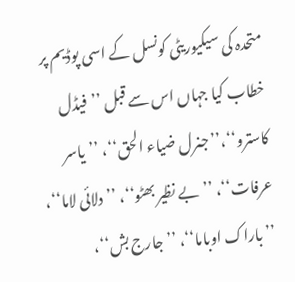متحدہ کی سیکیوریٹی کونسل کے اسی پوڈیم پر خطاب کیا جہاں اس سے قبل ’’فیڈل کاسترو‘‘،’’جنرل ضیاء الحق‘‘، ’’یاسر عرفات‘‘، ’’بے نظیر بھٹو‘‘، ’’دلائی لاما‘‘، ’’باراک اوباما‘‘، ’’جارج بش‘‘،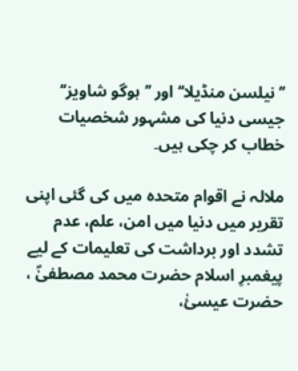’’نیلسن منڈیلا‘‘ اور ’’ہوگو شاویز‘‘ جیسی دنیا کی مشہور شخصیات خطاب کر چکی ہیں۔

ملالہ نے اقوام متحدہ میں کی گئی اپنی تقریر میں دنیا میں امن، علم، عدم تشدد اور برداشت کی تعلیمات کے لیے پیغمبرِ اسلام حضرت محمد مصطفیٰؐ ، حضرت عیسیٰٔ،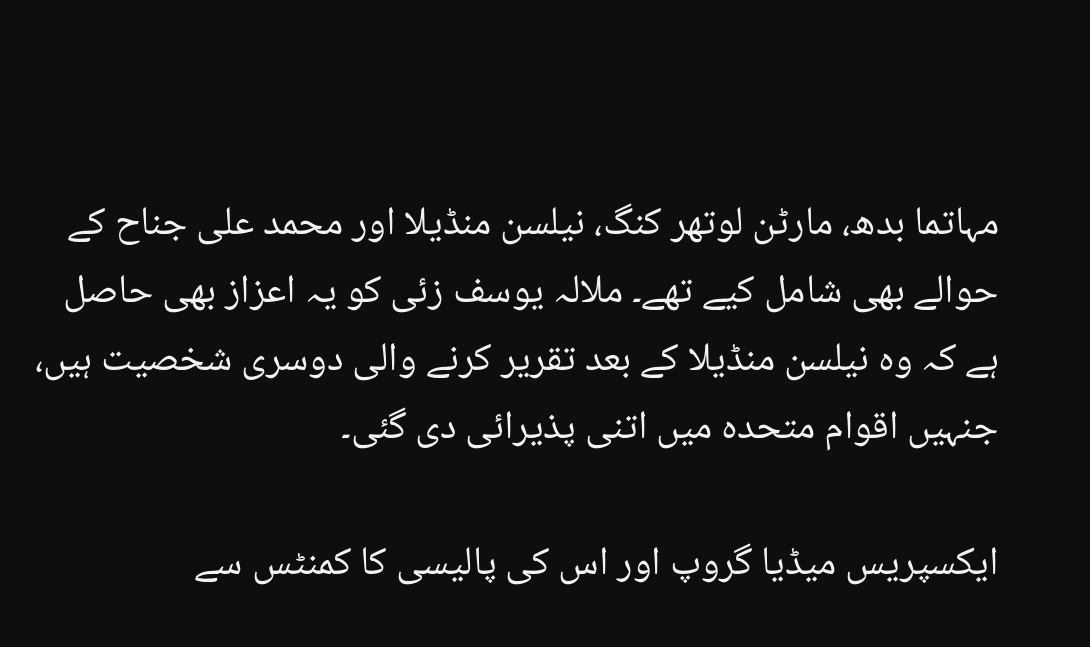مہاتما بدھ، مارٹن لوتھر کنگ، نیلسن منڈیلا اور محمد علی جناح کے حوالے بھی شامل کیے تھے۔ ملالہ یوسف زئی کو یہ اعزاز بھی حاصل ہے کہ وہ نیلسن منڈیلا کے بعد تقریر کرنے والی دوسری شخصیت ہیں، جنہیں اقوام متحدہ میں اتنی پذیرائی دی گئی۔

ایکسپریس میڈیا گروپ اور اس کی پالیسی کا کمنٹس سے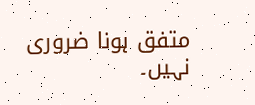متفق ہونا ضروری نہیں۔